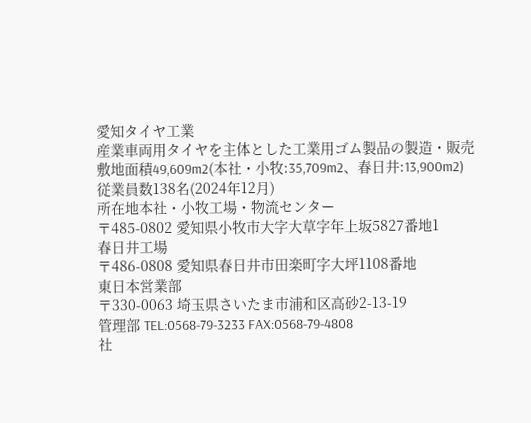愛知タイヤ工業
産業車両用タイヤを主体とした工業用ゴム製品の製造・販売
敷地面積49,609m2(本社・小牧:35,709m2、春日井:13,900m2)
従業員数138名(2024年12月)
所在地本社・小牧工場・物流センター
〒485-0802 愛知県小牧市大字大草字年上坂5827番地1
春日井工場
〒486-0808 愛知県春日井市田楽町字大坪1108番地
東日本営業部
〒330-0063 埼玉県さいたま市浦和区高砂2-13-19
管理部 TEL:0568-79-3233 FAX:0568-79-4808
社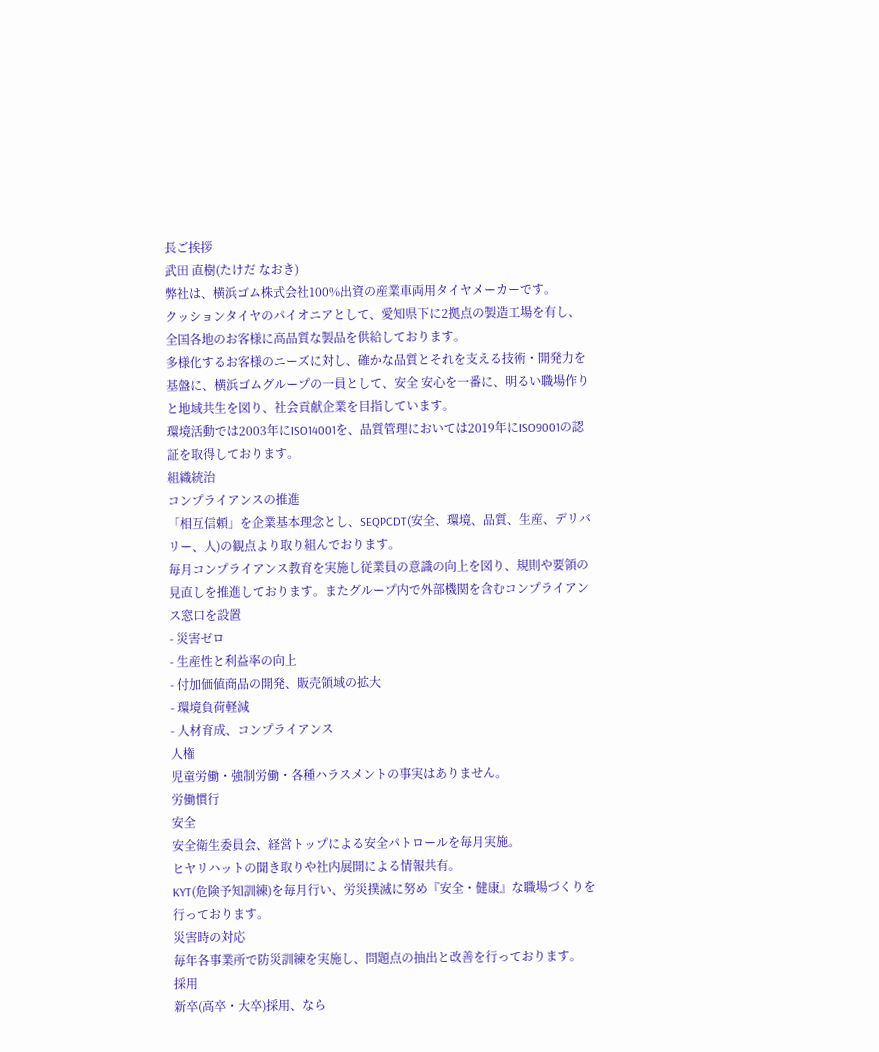長ご挨拶
武田 直樹(たけだ なおき)
弊社は、横浜ゴム株式会社100%出資の産業車両用タイヤメーカーです。
クッションタイヤのパイオニアとして、愛知県下に2拠点の製造工場を有し、全国各地のお客様に高品質な製品を供給しております。
多様化するお客様のニーズに対し、確かな品質とそれを支える技術・開発力を基盤に、横浜ゴムグループの一員として、安全 安心を一番に、明るい職場作りと地域共生を図り、社会貢献企業を目指しています。
環境活動では2003年にISO14001を、品質管理においては2019年にISO9001の認証を取得しております。
組織統治
コンプライアンスの推進
「相互信頼」を企業基本理念とし、SEQPCDT(安全、環境、品質、生産、デリバリー、人)の観点より取り組んでおります。
毎月コンプライアンス教育を実施し従業員の意識の向上を図り、規則や要領の見直しを推進しております。またグループ内で外部機関を含むコンプライアンス窓口を設置
- 災害ゼロ
- 生産性と利益率の向上
- 付加価値商品の開発、販売領域の拡大
- 環境負荷軽減
- 人材育成、コンプライアンス
人権
児童労働・強制労働・各種ハラスメントの事実はありません。
労働慣行
安全
安全衛生委員会、経営トップによる安全パトロールを毎月実施。
ヒヤリハットの聞き取りや社内展開による情報共有。
KYT(危険予知訓練)を毎月行い、労災撲滅に努め『安全・健康』な職場づくりを行っております。
災害時の対応
毎年各事業所で防災訓練を実施し、問題点の抽出と改善を行っております。
採用
新卒(高卒・大卒)採用、なら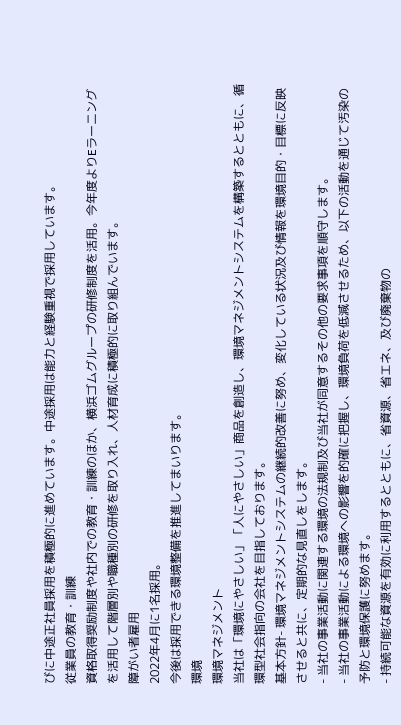びに中途正社員採用を積極的に進めています。中途採用は能力と経験重視で採用しています。
従業員の教育・訓練
資格取得奨励制度や社内での教育・訓練のほか、横浜ゴムグループの研修制度を活用。今年度よりEラーニングを活用して階層別や職種別の研修を取り入れ、人材育成に積極的に取り組んでいます。
障がい者雇用
2022年4月に1名採用。
今後は採用できる環境整備を推進してまいります。
環境
環境マネジメント
当社は「環境にやさしい」「人にやさしい」商品を創造し、環境マネジメントシステムを構築するとともに、循環型社会指向の会社を目指しております。
基本方針- 環境マネジメントシステムの継続的改善に努め、変化している状況及び情報を環境目的・目標に反映させると共に、定期的な見直しをします。
- 当社の事業活動に関連する環境の法規制及び当社が同意するその他の要求事項を順守します。
- 当社の事業活動による環境への影響を的確に把握し、環境負荷を低減させるため、以下の活動を通じて汚染の予防と環境保護に努めます。
- 持続可能な資源を有効に利用するとともに、省資源、省エネ、及び廃棄物の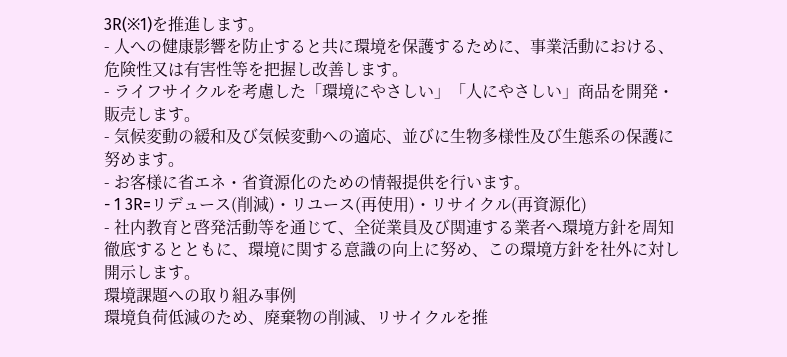3R(※1)を推進します。
- 人への健康影響を防止すると共に環境を保護するために、事業活動における、危険性又は有害性等を把握し改善します。
- ライフサイクルを考慮した「環境にやさしい」「人にやさしい」商品を開発・販売します。
- 気候変動の緩和及び気候変動への適応、並びに生物多様性及び生態系の保護に努めます。
- お客様に省エネ・省資源化のための情報提供を行います。
- 1 3R=リデュース(削減)・リユース(再使用)・リサイクル(再資源化)
- 社内教育と啓発活動等を通じて、全従業員及び関連する業者へ環境方針を周知徹底するとともに、環境に関する意識の向上に努め、この環境方針を社外に対し開示します。
環境課題への取り組み事例
環境負荷低減のため、廃棄物の削減、リサイクルを推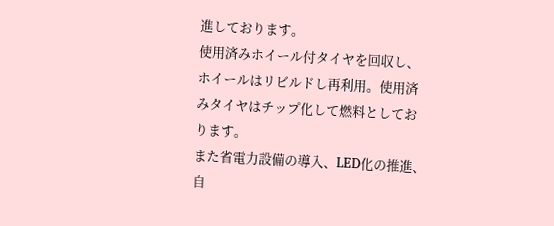進しております。
使用済みホイール付タイヤを回収し、ホイールはリビルドし再利用。使用済みタイヤはチップ化して燃料としております。
また省電力設備の導入、LED化の推進、自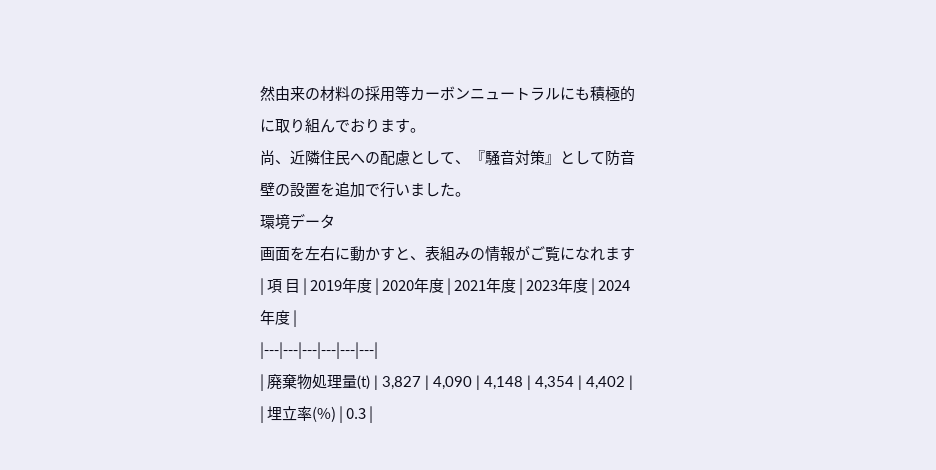然由来の材料の採用等カーボンニュートラルにも積極的に取り組んでおります。
尚、近隣住民への配慮として、『騒音対策』として防音壁の設置を追加で行いました。
環境データ
画面を左右に動かすと、表組みの情報がご覧になれます
| 項 目 | 2019年度 | 2020年度 | 2021年度 | 2023年度 | 2024年度 |
|---|---|---|---|---|---|
| 廃棄物処理量(t) | 3,827 | 4,090 | 4,148 | 4,354 | 4,402 |
| 埋立率(%) | 0.3 |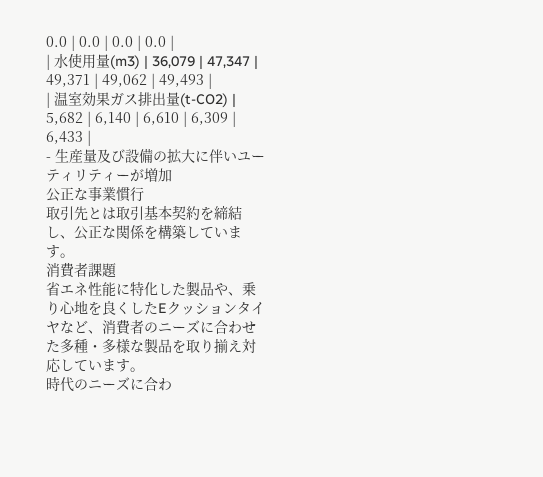0.0 | 0.0 | 0.0 | 0.0 |
| 水使用量(m3) | 36,079 | 47,347 | 49,371 | 49,062 | 49,493 |
| 温室効果ガス排出量(t-CO2) | 5,682 | 6,140 | 6,610 | 6,309 | 6,433 |
- 生産量及び設備の拡大に伴いユーティリティーが増加
公正な事業慣行
取引先とは取引基本契約を締結し、公正な関係を構築しています。
消費者課題
省エネ性能に特化した製品や、乗り心地を良くしたEクッションタイヤなど、消費者のニーズに合わせた多種・多様な製品を取り揃え対応しています。
時代のニーズに合わ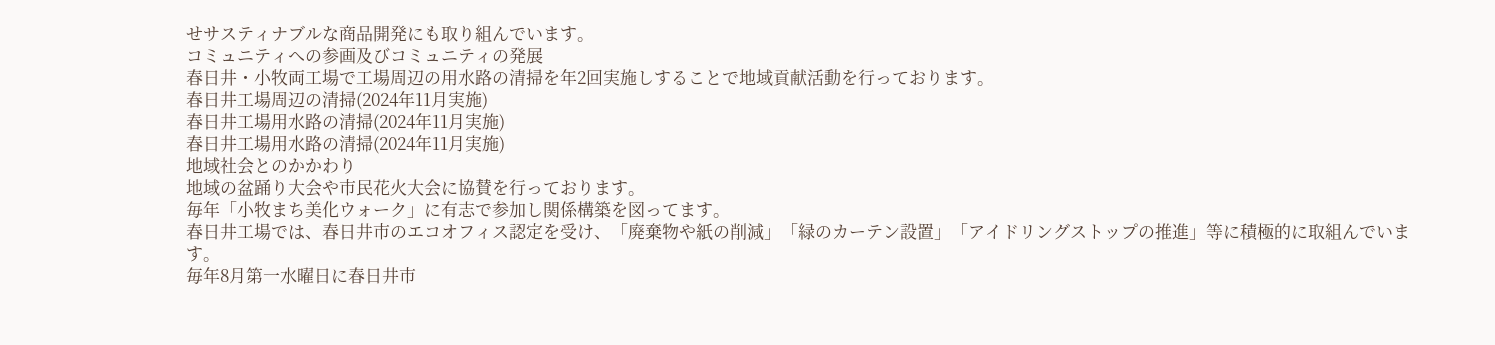せサスティナブルな商品開発にも取り組んでいます。
コミュニティへの参画及びコミュニティの発展
春日井・小牧両工場で工場周辺の用水路の清掃を年2回実施しすることで地域貢献活動を行っております。
春日井工場周辺の清掃(2024年11月実施)
春日井工場用水路の清掃(2024年11月実施)
春日井工場用水路の清掃(2024年11月実施)
地域社会とのかかわり
地域の盆踊り大会や市民花火大会に協賛を行っております。
毎年「小牧まち美化ウォーク」に有志で参加し関係構築を図ってます。
春日井工場では、春日井市のエコオフィス認定を受け、「廃棄物や紙の削減」「緑のカーテン設置」「アイドリングストップの推進」等に積極的に取組んでいます。
毎年8月第一水曜日に春日井市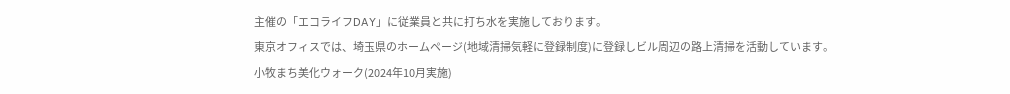主催の「エコライフDAY」に従業員と共に打ち水を実施しております。
東京オフィスでは、埼玉県のホームページ(地域清掃気軽に登録制度)に登録しビル周辺の路上清掃を活動しています。
小牧まち美化ウォーク(2024年10月実施)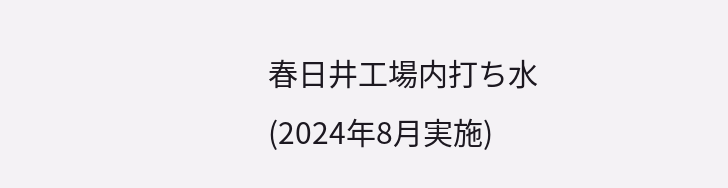春日井工場内打ち水(2024年8月実施)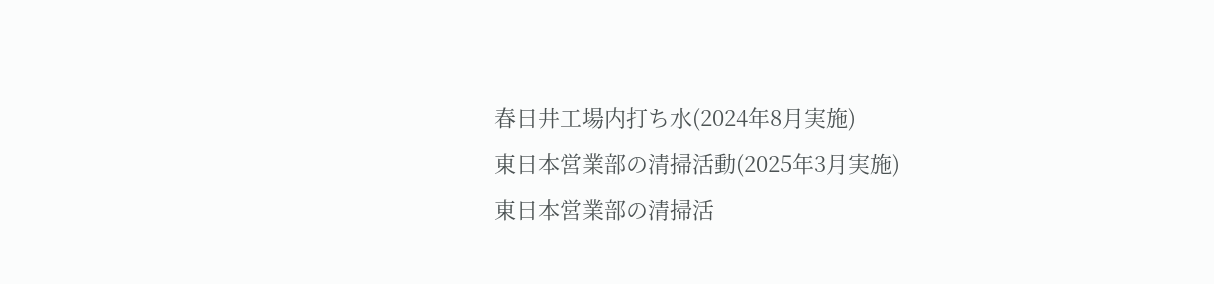春日井工場内打ち水(2024年8月実施)
東日本営業部の清掃活動(2025年3月実施)
東日本営業部の清掃活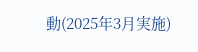動(2025年3月実施)